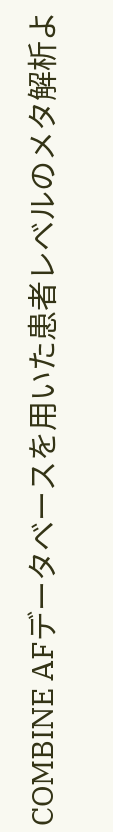COMBINE AFデータベースを用いた患者レベルのメタ解析よ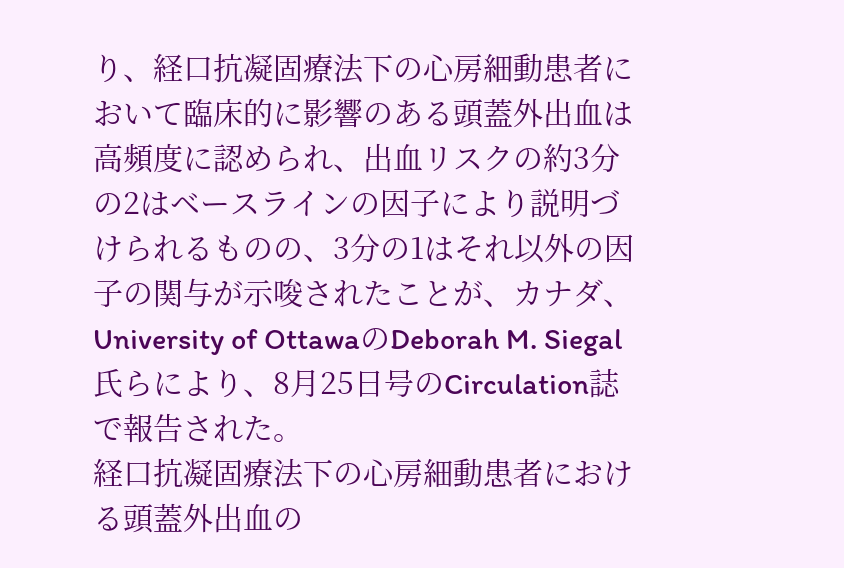り、経口抗凝固療法下の心房細動患者において臨床的に影響のある頭蓋外出血は高頻度に認められ、出血リスクの約3分の2はベースラインの因子により説明づけられるものの、3分の1はそれ以外の因子の関与が示唆されたことが、カナダ、University of OttawaのDeborah M. Siegal氏らにより、8月25日号のCirculation誌で報告された。
経口抗凝固療法下の心房細動患者における頭蓋外出血の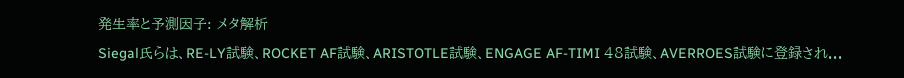発生率と予測因子: メタ解析
Siegal氏らは、RE-LY試験、ROCKET AF試験、ARISTOTLE試験、ENGAGE AF-TIMI 48試験、AVERROES試験に登録され...